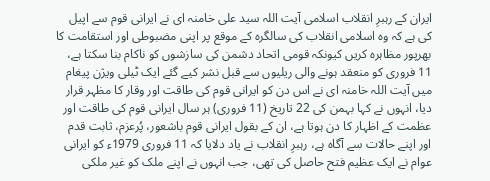ایران کے رہبرِ انقلاب اسلامی آیت اللہ سید علی خامنہ ای نے ایرانی قوم سے اپیل کی ہے کہ وہ اسلامی انقلاب کی سالگرہ کے موقع پر اپنی مضبوطی اور استقامت کا بھرپور مظاہرہ کریں کیونکہ قومی اتحاد دشمن کی سازشوں کو ناکام بنا سکتا ہے، 11 فروری کو منعقد ہونے والی ریلیوں سے قبل نشر کیے گئے ایک ٹیلی ویژن پیغام میں آیت اللہ خامنہ ای نے اس دن کو ایرانی قوم کی طاقت اور وقار کا مظہر قرار دیا، انہوں نے کہا بہمن کی 22 تاریخ (11 فروری) ہر سال ایرانی قوم کی طاقت اور عظمت کے اظہار کا دن ہوتا ہے، ان کے بقول ایرانی قوم باشعور، پُرعزم، ثابت قدم اور اپنے حالات سے آگاہ ہے، رہبرِ انقلاب نے یاد دلایا کہ 11 فروری 1979ء کو ایرانی عوام نے ایک عظیم فتح حاصل کی تھی، جب انہوں نے اپنے ملک کو غیر ملکی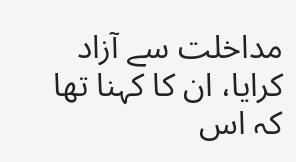مداخلت سے آزاد کرایا، ان کا کہنا تھا کہ اس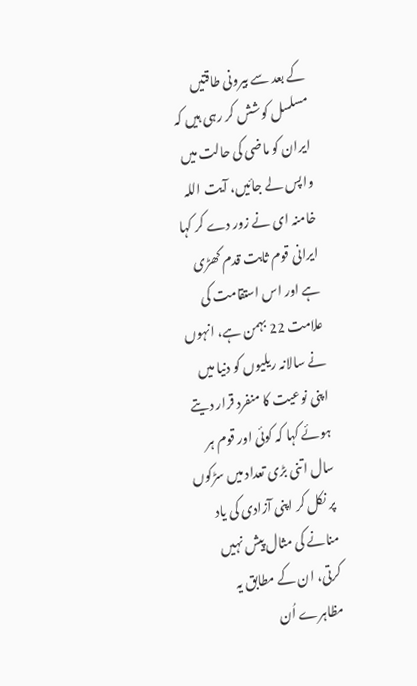کے بعد سے بیرونی طاقتیں مسلسل کوشش کر رہی ہیں کہ ایران کو ماضی کی حالت میں واپس لے جائیں، آیت اللہ خامنہ ای نے زور دے کر کہا ایرانی قوم ثابت قدم کھڑی ہے اور اس استقامت کی علامت 22 بہمن ہے، انہوں نے سالانہ ریلیوں کو دنیا میں اپنی نوعیت کا منفرد قرار دیتے ہوئے کہا کہ کوئی اور قوم ہر سال اتنی بڑی تعداد میں سڑکوں پر نکل کر اپنی آزادی کی یاد منانے کی مثال پیش نہیں کرتی، ان کے مطابق یہ مظاہرے اُن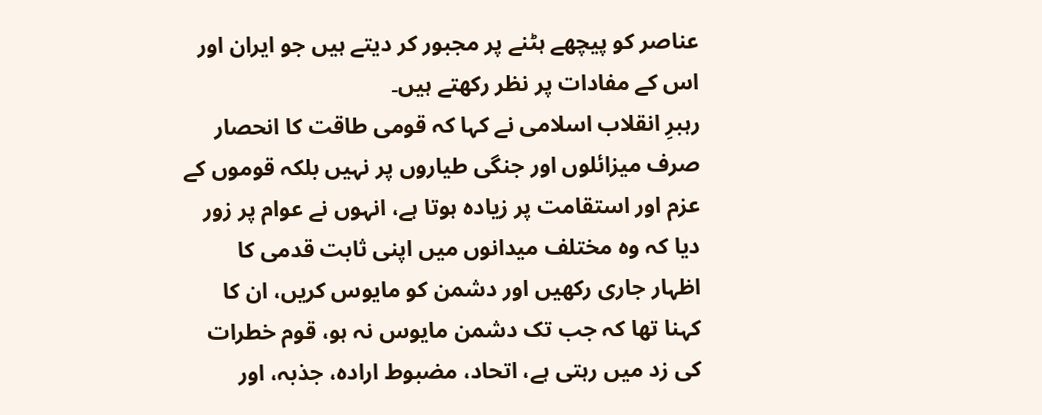عناصر کو پیچھے ہٹنے پر مجبور کر دیتے ہیں جو ایران اور اس کے مفادات پر نظر رکھتے ہیں۔
رہبرِ انقلاب اسلامی نے کہا کہ قومی طاقت کا انحصار صرف میزائلوں اور جنگی طیاروں پر نہیں بلکہ قوموں کے عزم اور استقامت پر زیادہ ہوتا ہے، انہوں نے عوام پر زور دیا کہ وہ مختلف میدانوں میں اپنی ثابت قدمی کا اظہار جاری رکھیں اور دشمن کو مایوس کریں، ان کا کہنا تھا کہ جب تک دشمن مایوس نہ ہو، قوم خطرات کی زد میں رہتی ہے، اتحاد، مضبوط ارادہ، جذبہ، اور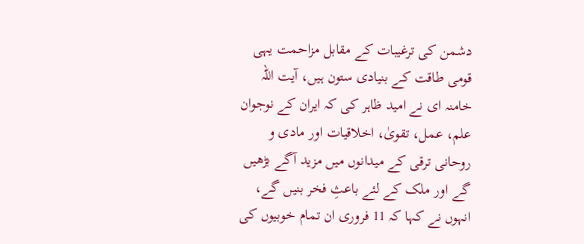دشمن کی ترغیبات کے مقابل مزاحمت یہی قومی طاقت کے بنیادی ستون ہیں، آیت اللہ خامنہ ای نے امید ظاہر کی کہ ایران کے نوجوان علم، عمل، تقویٰ، اخلاقیات اور مادی و روحانی ترقی کے میدانوں میں مزید آگے بڑھیں گے اور ملک کے لئے باعثِ فخر بنیں گے، انہوں نے کہا کہ 11 فروری ان تمام خوبیوں کی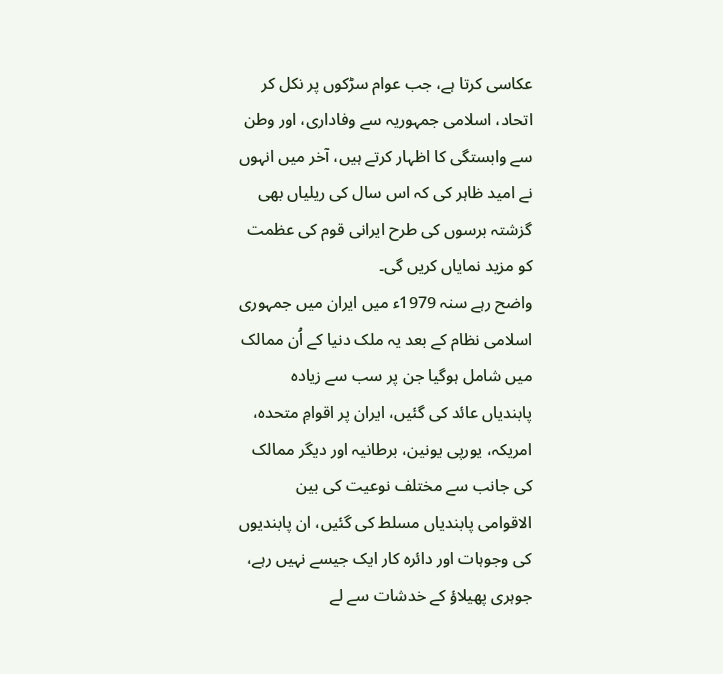عکاسی کرتا ہے، جب عوام سڑکوں پر نکل کر اتحاد، اسلامی جمہوریہ سے وفاداری، اور وطن سے وابستگی کا اظہار کرتے ہیں، آخر میں انہوں نے امید ظاہر کی کہ اس سال کی ریلیاں بھی گزشتہ برسوں کی طرح ایرانی قوم کی عظمت کو مزید نمایاں کریں گی۔
واضح رہے سنہ 1979ء میں ایران میں جمہوری اسلامی نظام کے بعد یہ ملک دنیا کے اُن ممالک میں شامل ہوگیا جن پر سب سے زیادہ پابندیاں عائد کی گئیں، ایران پر اقوامِ متحدہ، امریکہ، یورپی یونین، برطانیہ اور دیگر ممالک کی جانب سے مختلف نوعیت کی بین الاقوامی پابندیاں مسلط کی گئیں، ان پابندیوں کی وجوہات اور دائرہ کار ایک جیسے نہیں رہے، جوہری پھیلاؤ کے خدشات سے لے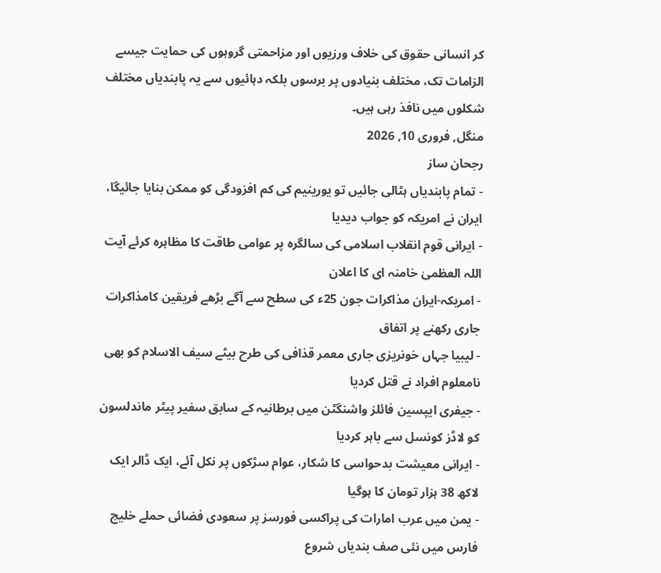کر انسانی حقوق کی خلاف ورزیوں اور مزاحمتی گروہوں کی حمایت جیسے الزامات تک، مختلف بنیادوں پر برسوں بلکہ دہائیوں سے یہ پابندیاں مختلف شکلوں میں نافذ رہی ہیں۔
منگل, فروری 10, 2026
رجحان ساز
- تمام پابندیاں ہٹالی جائیں تو یورینیم کی کم افزودگی کو ممکن بنایا جائیگا، ایران نے امریکہ کو جواب دیدیا
- ایرانی قوم انقلاب اسلامی کی سالگرہ پر عوامی طاقت کا مظاہرہ کرئے آیت اللہ العظمیٰ خامنہ ای کا اعلان
- امریکہ-ایران مذاکرات جون 25ء کی سطح سے آگے بڑھے فریقین کامذاکرات جاری رکھنے پر اتفاق
- لیبیا جہاں خونریزی جاری معمر قذافی کی طرح بیٹے سیف الاسلام کو بھی نامعلوم افراد نے قتل کردیا
- جیفری ایپسین فائلز واشنگٹن میں برطانیہ کے سابق سفیر پیٹر ماندلسون کو لاڈز کونسل سے باہر کردیا
- ایرانی معیشت بدحواسی کا شکار، عوام سڑکوں پر نکل آئے، ایک ڈالر ایک لاکھ 38 ہزار تومان کا ہوگیا
- یمن میں عرب امارات کی پراکسی فورسز پر سعودی فضائی حملے خلیج فارس میں نئی صف بندیاں شروع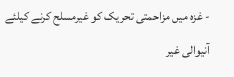- غزہ میں مزاحمتی تحریک کو غیرمسلح کرنے کیلئے آنیوالی غیر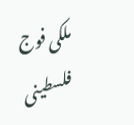ملکی فوج فلسطینی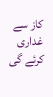کاز سے غداری کرئے گی